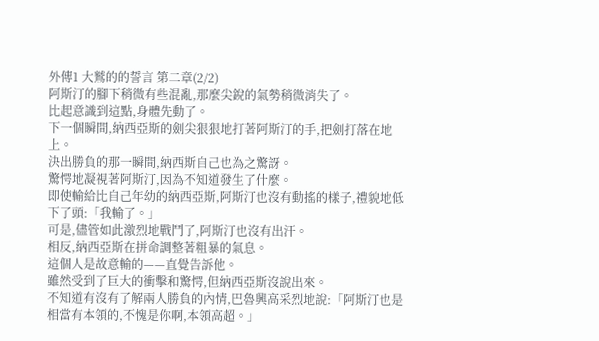外傳1 大鷲的的誓言 第二章(2/2)
阿斯汀的腳下稍微有些混亂,那麼尖銳的氣勢稍微消失了。
比起意識到這點,身體先動了。
下一個瞬間,納西亞斯的劍尖狠狠地打著阿斯汀的手,把劍打落在地上。
決出勝負的那一瞬間,納西斯自己也為之驚訝。
驚愕地凝視著阿斯汀,因為不知道發生了什麼。
即使輸給比自己年幼的納西亞斯,阿斯汀也沒有動搖的樣子,禮貌地低下了頭:「我輸了。」
可是,儘管如此激烈地戰鬥了,阿斯汀也沒有出汗。
相反,納西亞斯在拼命調整著粗暴的氣息。
這個人是故意輸的——直覺告訴他。
雖然受到了巨大的衝擊和驚愕,但納西亞斯沒說出來。
不知道有沒有了解兩人勝負的內情,巴魯興高采烈地說:「阿斯汀也是相當有本領的,不愧是你啊,本領高超。」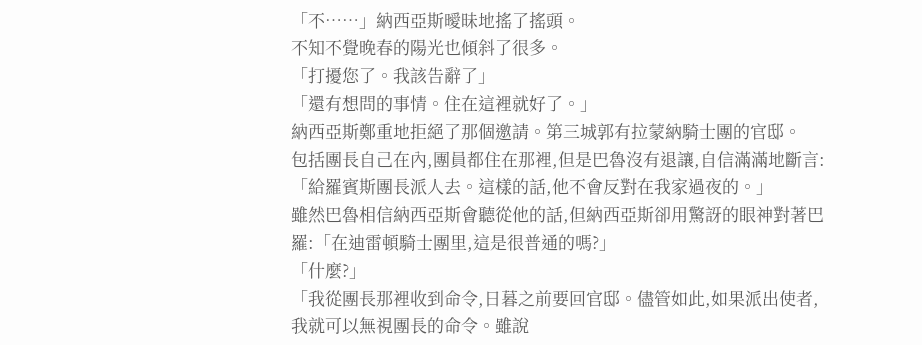「不……」納西亞斯曖昧地搖了搖頭。
不知不覺晚春的陽光也傾斜了很多。
「打擾您了。我該告辭了」
「還有想問的事情。住在這裡就好了。」
納西亞斯鄭重地拒絕了那個邀請。第三城郭有拉蒙納騎士團的官邸。
包括團長自己在內,團員都住在那裡,但是巴魯沒有退讓,自信滿滿地斷言:「給羅賓斯團長派人去。這樣的話,他不會反對在我家過夜的。」
雖然巴魯相信納西亞斯會聽從他的話,但納西亞斯卻用驚訝的眼神對著巴羅:「在迪雷頓騎士團里,這是很普通的嗎?」
「什麼?」
「我從團長那裡收到命令,日暮之前要回官邸。儘管如此,如果派出使者,我就可以無視團長的命令。雖說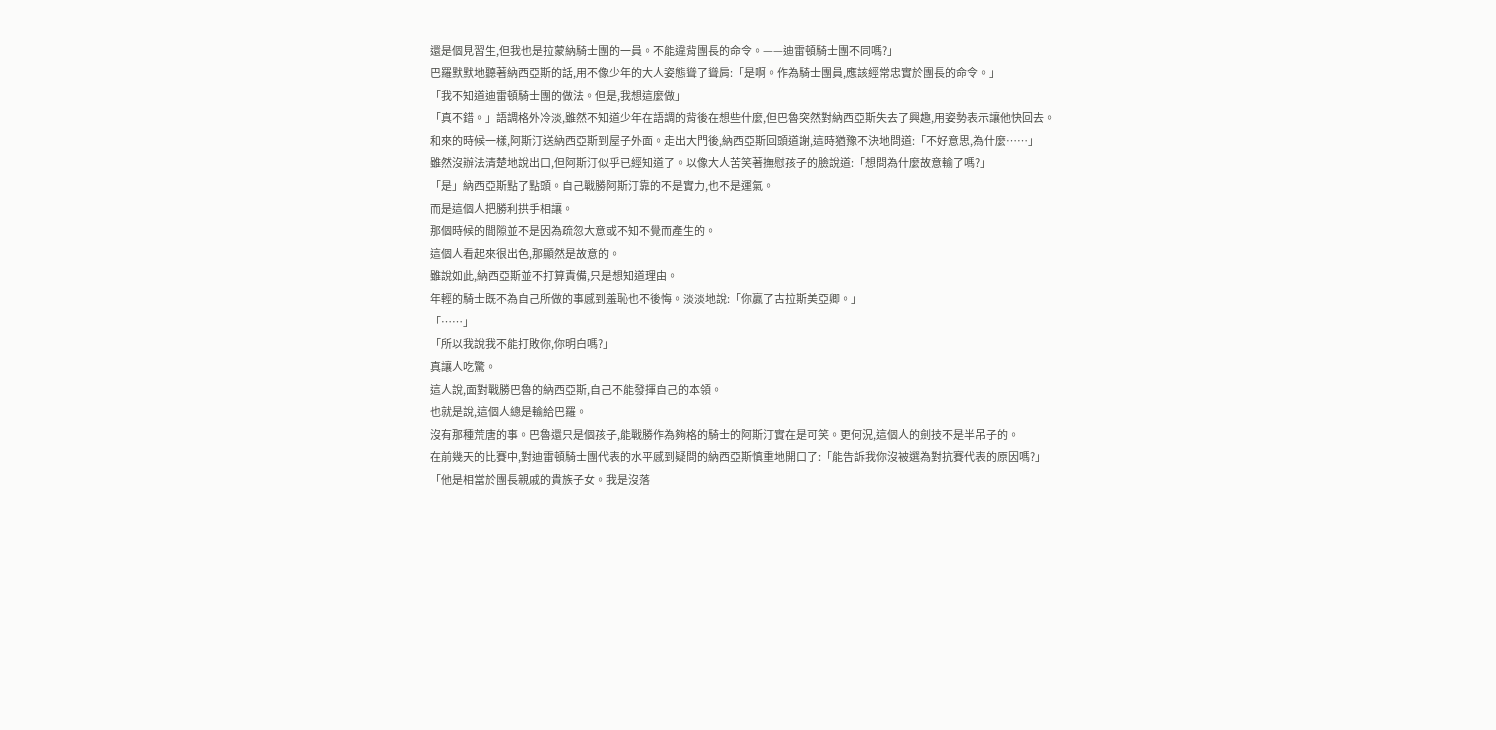還是個見習生,但我也是拉蒙納騎士團的一員。不能違背團長的命令。——迪雷頓騎士團不同嗎?」
巴羅默默地聽著納西亞斯的話,用不像少年的大人姿態聳了聳肩:「是啊。作為騎士團員,應該經常忠實於團長的命令。」
「我不知道迪雷頓騎士團的做法。但是,我想這麼做」
「真不錯。」語調格外冷淡,雖然不知道少年在語調的背後在想些什麼,但巴魯突然對納西亞斯失去了興趣,用姿勢表示讓他快回去。
和來的時候一樣,阿斯汀送納西亞斯到屋子外面。走出大門後,納西亞斯回頭道謝,這時猶豫不決地問道:「不好意思,為什麼……」
雖然沒辦法清楚地說出口,但阿斯汀似乎已經知道了。以像大人苦笑著撫慰孩子的臉說道:「想問為什麼故意輸了嗎?」
「是」納西亞斯點了點頭。自己戰勝阿斯汀靠的不是實力,也不是運氣。
而是這個人把勝利拱手相讓。
那個時候的間隙並不是因為疏忽大意或不知不覺而產生的。
這個人看起來很出色,那顯然是故意的。
雖說如此,納西亞斯並不打算責備,只是想知道理由。
年輕的騎士既不為自己所做的事感到羞恥也不後悔。淡淡地說:「你贏了古拉斯美亞卿。」
「……」
「所以我說我不能打敗你,你明白嗎?」
真讓人吃驚。
這人說,面對戰勝巴魯的納西亞斯,自己不能發揮自己的本領。
也就是說,這個人總是輸給巴羅。
沒有那種荒唐的事。巴魯還只是個孩子,能戰勝作為夠格的騎士的阿斯汀實在是可笑。更何況,這個人的劍技不是半吊子的。
在前幾天的比賽中,對迪雷頓騎士團代表的水平感到疑問的納西亞斯慎重地開口了:「能告訴我你沒被選為對抗賽代表的原因嗎?」
「他是相當於團長親戚的貴族子女。我是沒落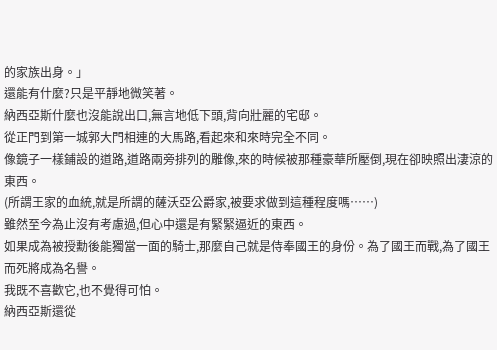的家族出身。」
還能有什麼?只是平靜地微笑著。
納西亞斯什麼也沒能說出口,無言地低下頭,背向壯麗的宅邸。
從正門到第一城郭大門相連的大馬路,看起來和來時完全不同。
像鏡子一樣鋪設的道路,道路兩旁排列的雕像,來的時候被那種豪華所壓倒,現在卻映照出淒涼的東西。
(所謂王家的血統,就是所謂的薩沃亞公爵家,被要求做到這種程度嗎……)
雖然至今為止沒有考慮過,但心中還是有緊緊逼近的東西。
如果成為被授勳後能獨當一面的騎士,那麼自己就是侍奉國王的身份。為了國王而戰,為了國王而死將成為名譽。
我既不喜歡它,也不覺得可怕。
納西亞斯還從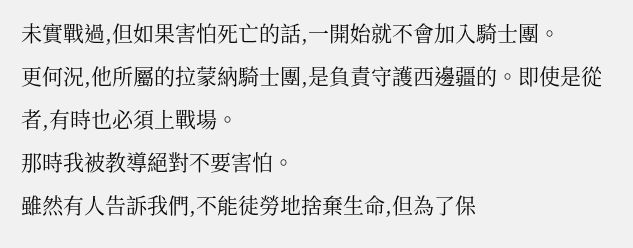未實戰過,但如果害怕死亡的話,一開始就不會加入騎士團。
更何況,他所屬的拉蒙納騎士團,是負責守護西邊疆的。即使是從者,有時也必須上戰場。
那時我被教導絕對不要害怕。
雖然有人告訴我們,不能徒勞地捨棄生命,但為了保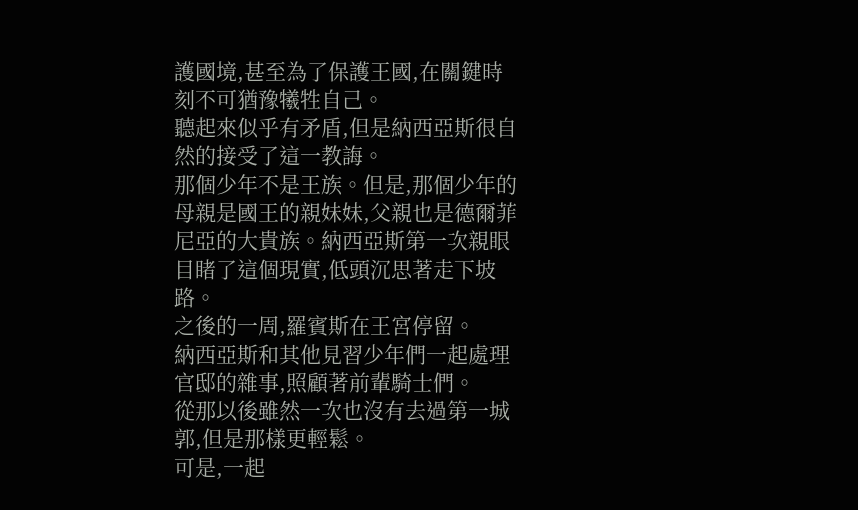護國境,甚至為了保護王國,在關鍵時刻不可猶豫犧牲自己。
聽起來似乎有矛盾,但是納西亞斯很自然的接受了這一教誨。
那個少年不是王族。但是,那個少年的母親是國王的親妹妹,父親也是德爾菲尼亞的大貴族。納西亞斯第一次親眼目睹了這個現實,低頭沉思著走下坡
路。
之後的一周,羅賓斯在王宮停留。
納西亞斯和其他見習少年們一起處理官邸的雜事,照顧著前輩騎士們。
從那以後雖然一次也沒有去過第一城郭,但是那樣更輕鬆。
可是,一起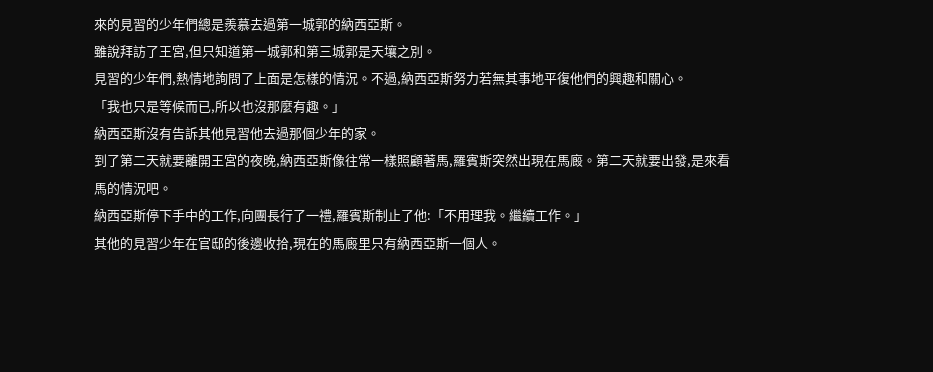來的見習的少年們總是羨慕去過第一城郭的納西亞斯。
雖說拜訪了王宮,但只知道第一城郭和第三城郭是天壤之別。
見習的少年們,熱情地詢問了上面是怎樣的情況。不過,納西亞斯努力若無其事地平復他們的興趣和關心。
「我也只是等候而已,所以也沒那麼有趣。」
納西亞斯沒有告訴其他見習他去過那個少年的家。
到了第二天就要離開王宮的夜晚,納西亞斯像往常一樣照顧著馬,羅賓斯突然出現在馬廄。第二天就要出發,是來看馬的情況吧。
納西亞斯停下手中的工作,向團長行了一禮,羅賓斯制止了他:「不用理我。繼續工作。」
其他的見習少年在官邸的後邊收拾,現在的馬廄里只有納西亞斯一個人。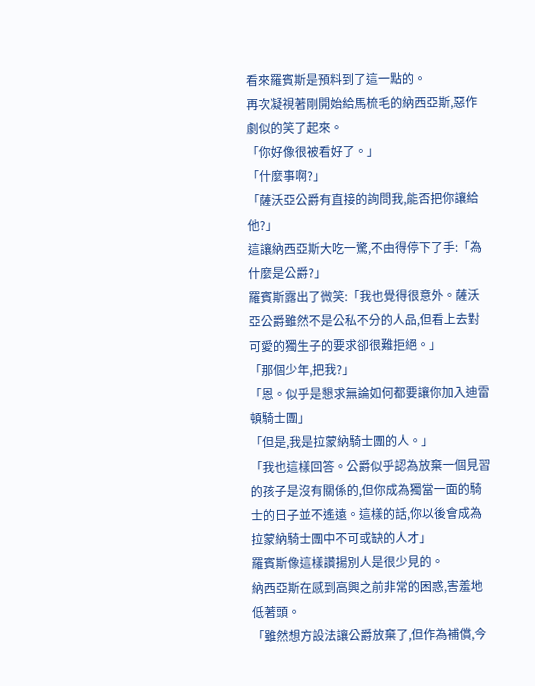看來羅賓斯是預料到了這一點的。
再次凝視著剛開始給馬梳毛的納西亞斯,惡作劇似的笑了起來。
「你好像很被看好了。」
「什麼事啊?」
「薩沃亞公爵有直接的詢問我,能否把你讓給他?」
這讓納西亞斯大吃一驚,不由得停下了手:「為什麼是公爵?」
羅賓斯露出了微笑:「我也覺得很意外。薩沃亞公爵雖然不是公私不分的人品,但看上去對可愛的獨生子的要求卻很難拒絕。」
「那個少年,把我?」
「恩。似乎是懇求無論如何都要讓你加入迪雷頓騎士團」
「但是,我是拉蒙納騎士團的人。」
「我也這樣回答。公爵似乎認為放棄一個見習的孩子是沒有關係的,但你成為獨當一面的騎士的日子並不遙遠。這樣的話,你以後會成為拉蒙納騎士團中不可或缺的人才」
羅賓斯像這樣讚揚別人是很少見的。
納西亞斯在感到高興之前非常的困惑,害羞地低著頭。
「雖然想方設法讓公爵放棄了,但作為補償,今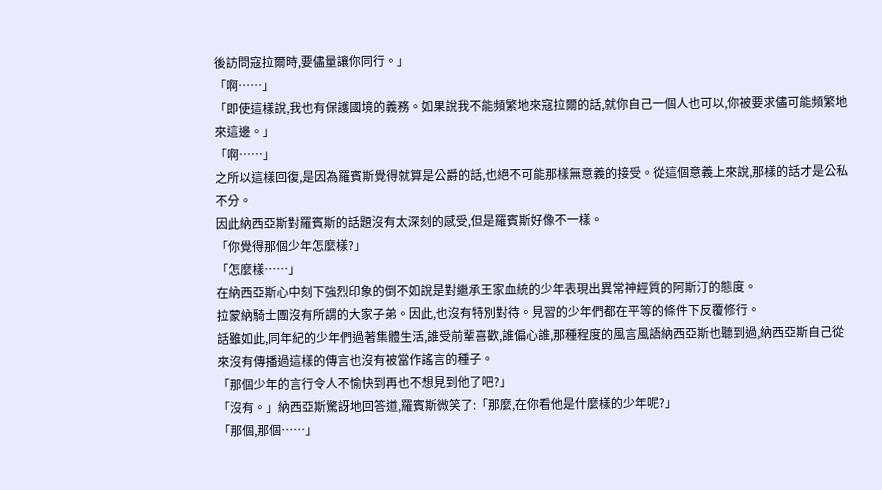後訪問寇拉爾時,要儘量讓你同行。」
「啊……」
「即使這樣說,我也有保護國境的義務。如果說我不能頻繁地來寇拉爾的話,就你自己一個人也可以,你被要求儘可能頻繁地來這邊。」
「啊……」
之所以這樣回復,是因為羅賓斯覺得就算是公爵的話,也絕不可能那樣無意義的接受。從這個意義上來說,那樣的話才是公私不分。
因此納西亞斯對羅賓斯的話題沒有太深刻的感受,但是羅賓斯好像不一樣。
「你覺得那個少年怎麼樣?」
「怎麼樣……」
在納西亞斯心中刻下強烈印象的倒不如說是對繼承王家血統的少年表現出異常神經質的阿斯汀的態度。
拉蒙納騎士團沒有所謂的大家子弟。因此,也沒有特別對待。見習的少年們都在平等的條件下反覆修行。
話雖如此,同年紀的少年們過著集體生活,誰受前輩喜歡,誰偏心誰,那種程度的風言風語納西亞斯也聽到過,納西亞斯自己從來沒有傳播過這樣的傳言也沒有被當作謠言的種子。
「那個少年的言行令人不愉快到再也不想見到他了吧?」
「沒有。」納西亞斯驚訝地回答道,羅賓斯微笑了:「那麼,在你看他是什麼樣的少年呢?」
「那個,那個……」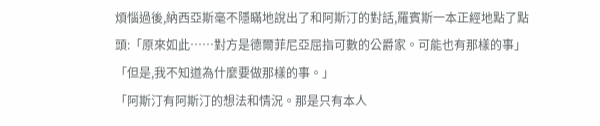煩惱過後,納西亞斯毫不隱瞞地說出了和阿斯汀的對話,羅賓斯一本正經地點了點頭:「原來如此……對方是德爾菲尼亞屈指可數的公爵家。可能也有那樣的事」
「但是,我不知道為什麼要做那樣的事。」
「阿斯汀有阿斯汀的想法和情況。那是只有本人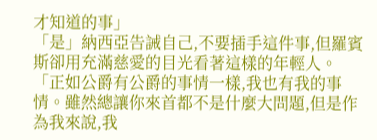才知道的事」
「是」納西亞告誡自己,不要插手這件事,但羅賓斯卻用充滿慈愛的目光看著這樣的年輕人。「正如公爵有公爵的事情一樣,我也有我的事情。雖然總讓你來首都不是什麼大問題,但是作為我來說,我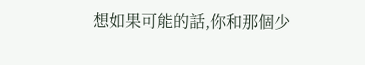想如果可能的話,你和那個少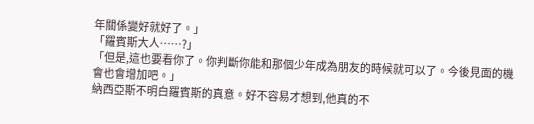年關係變好就好了。」
「羅賓斯大人……?」
「但是,這也要看你了。你判斷你能和那個少年成為朋友的時候就可以了。今後見面的機會也會增加吧。」
納西亞斯不明白羅賓斯的真意。好不容易才想到,他真的不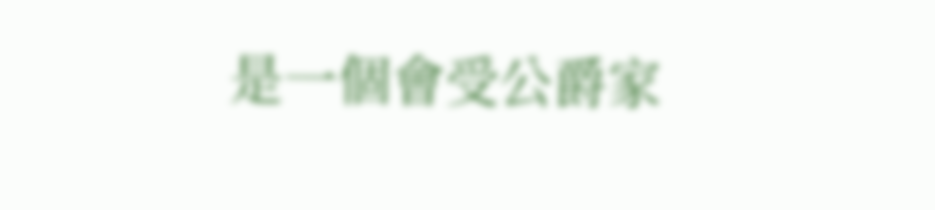是一個會受公爵家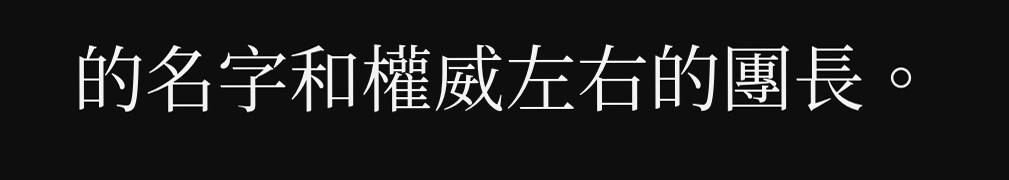的名字和權威左右的團長。